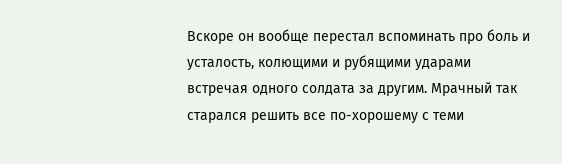Вскоре он вообще перестал вспоминать про боль и усталость, колющими и рубящими ударами встречая одного солдата за другим. Мрачный так старался решить все по-хорошему с теми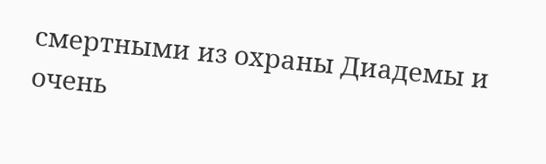смертными из охраны Диадемы и очень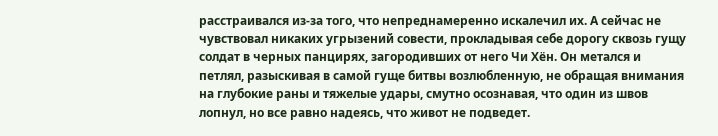расстраивался из-за того, что непреднамеренно искалечил их. А сейчас не чувствовал никаких угрызений совести, прокладывая себе дорогу сквозь гущу солдат в черных панцирях, загородивших от него Чи Хён. Он метался и петлял, разыскивая в самой гуще битвы возлюбленную, не обращая внимания на глубокие раны и тяжелые удары, смутно осознавая, что один из швов лопнул, но все равно надеясь, что живот не подведет.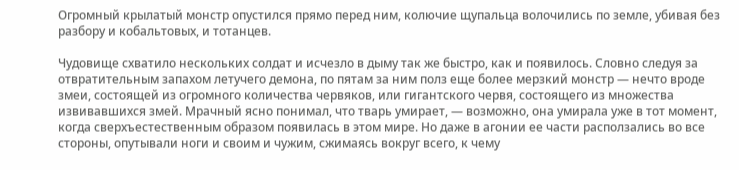Огромный крылатый монстр опустился прямо перед ним, колючие щупальца волочились по земле, убивая без разбору и кобальтовых, и тотанцев.

Чудовище схватило нескольких солдат и исчезло в дыму так же быстро, как и появилось. Словно следуя за отвратительным запахом летучего демона, по пятам за ним полз еще более мерзкий монстр — нечто вроде змеи, состоящей из огромного количества червяков, или гигантского червя, состоящего из множества извивавшихся змей. Мрачный ясно понимал, что тварь умирает, — возможно, она умирала уже в тот момент, когда сверхъестественным образом появилась в этом мире. Но даже в агонии ее части расползались во все стороны, опутывали ноги и своим и чужим, сжимаясь вокруг всего, к чему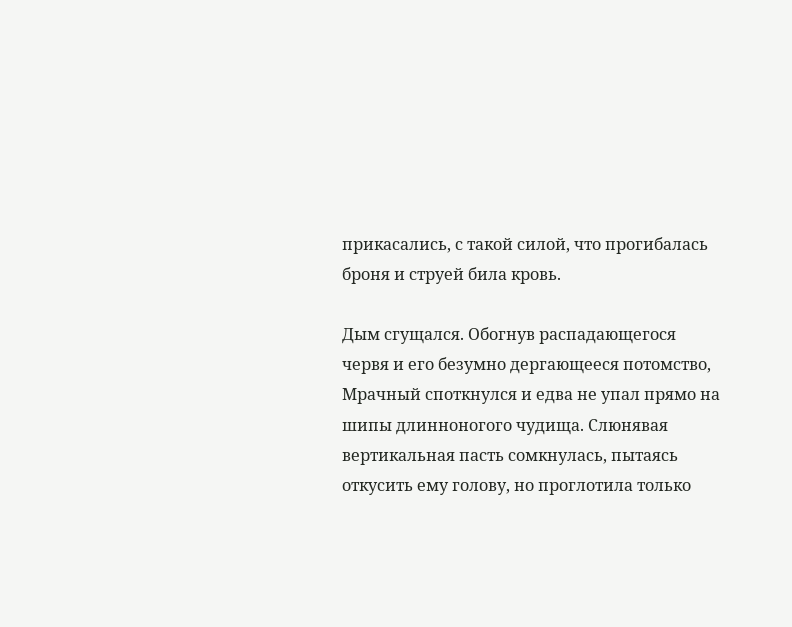прикасались, с такой силой, что прогибалась броня и струей била кровь.

Дым сгущался. Обогнув распадающегося червя и его безумно дергающееся потомство, Мрачный споткнулся и едва не упал прямо на шипы длинноногого чудища. Слюнявая вертикальная пасть сомкнулась, пытаясь откусить ему голову, но проглотила только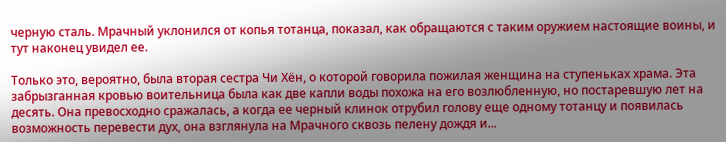черную сталь. Мрачный уклонился от копья тотанца, показал, как обращаются с таким оружием настоящие воины, и тут наконец увидел ее.

Только это, вероятно, была вторая сестра Чи Хён, о которой говорила пожилая женщина на ступеньках храма. Эта забрызганная кровью воительница была как две капли воды похожа на его возлюбленную, но постаревшую лет на десять. Она превосходно сражалась, а когда ее черный клинок отрубил голову еще одному тотанцу и появилась возможность перевести дух, она взглянула на Мрачного сквозь пелену дождя и...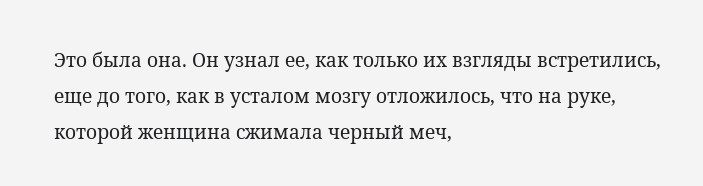Это была она. Он узнал ее, как только их взгляды встретились, еще до того, как в усталом мозгу отложилось, что на руке, которой женщина сжимала черный меч,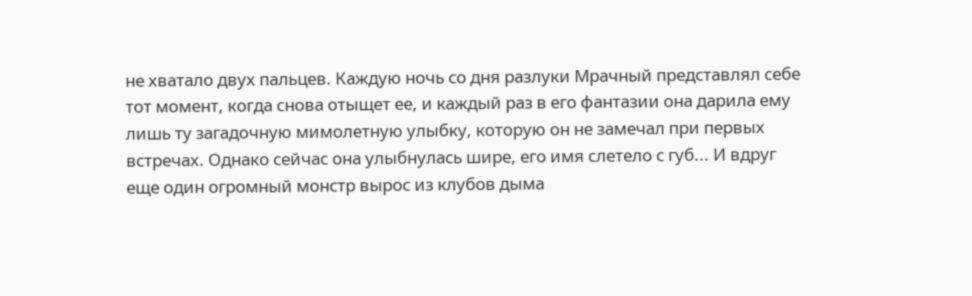не хватало двух пальцев. Каждую ночь со дня разлуки Мрачный представлял себе тот момент, когда снова отыщет ее, и каждый раз в его фантазии она дарила ему лишь ту загадочную мимолетную улыбку, которую он не замечал при первых встречах. Однако сейчас она улыбнулась шире, его имя слетело с губ... И вдруг еще один огромный монстр вырос из клубов дыма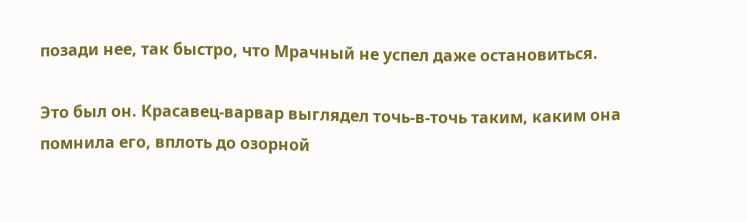позади нее, так быстро, что Мрачный не успел даже остановиться.

Это был он. Красавец-варвар выглядел точь-в-точь таким, каким она помнила его, вплоть до озорной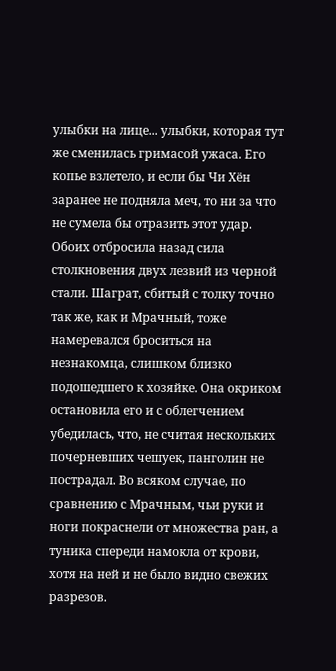улыбки на лице... улыбки, которая тут же сменилась гримасой ужаса. Его копье взлетело, и если бы Чи Хён заранее не подняла меч, то ни за что не сумела бы отразить этот удар. Обоих отбросила назад сила столкновения двух лезвий из черной стали. Шаграт, сбитый с толку точно так же, как и Мрачный, тоже намеревался броситься на незнакомца, слишком близко подошедшего к хозяйке. Она окриком остановила его и с облегчением убедилась, что, не считая нескольких почерневших чешуек, панголин не пострадал. Во всяком случае, по сравнению с Мрачным, чьи руки и ноги покраснели от множества ран, а туника спереди намокла от крови, хотя на ней и не было видно свежих разрезов.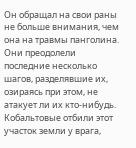Он обращал на свои раны не больше внимания, чем она на травмы панголина. Они преодолели последние несколько шагов, разделявшие их, озираясь при этом, не атакует ли их кто-нибудь. Кобальтовые отбили этот участок земли у врага,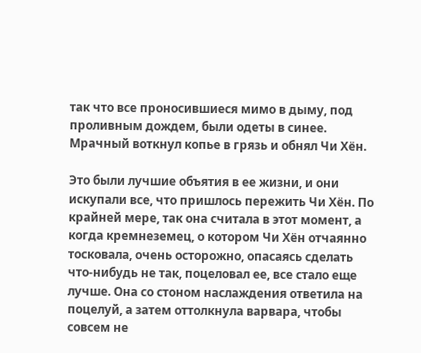так что все проносившиеся мимо в дыму, под проливным дождем, были одеты в синее. Мрачный воткнул копье в грязь и обнял Чи Хён.

Это были лучшие объятия в ее жизни, и они искупали все, что пришлось пережить Чи Хён. По крайней мере, так она считала в этот момент, а когда кремнеземец, о котором Чи Хён отчаянно тосковала, очень осторожно, опасаясь сделать что-нибудь не так, поцеловал ее, все стало еще лучше. Она со стоном наслаждения ответила на поцелуй, а затем оттолкнула варвара, чтобы совсем не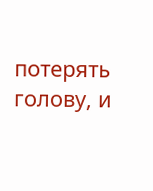потерять голову, и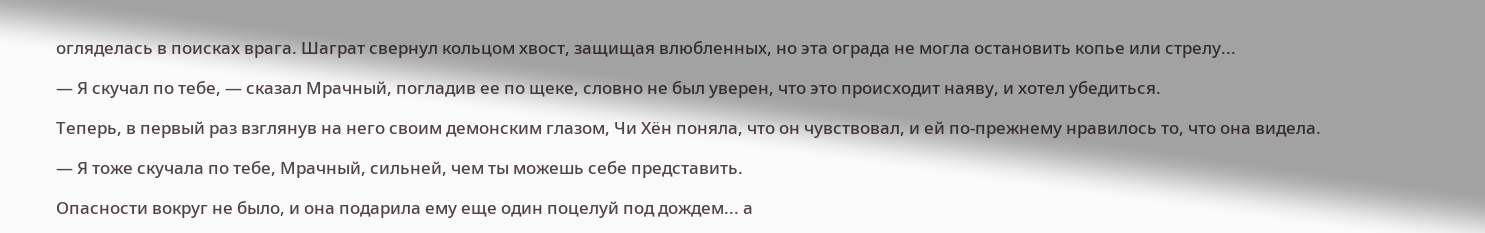огляделась в поисках врага. Шаграт свернул кольцом хвост, защищая влюбленных, но эта ограда не могла остановить копье или стрелу...

— Я скучал по тебе, — сказал Мрачный, погладив ее по щеке, словно не был уверен, что это происходит наяву, и хотел убедиться.

Теперь, в первый раз взглянув на него своим демонским глазом, Чи Хён поняла, что он чувствовал, и ей по-прежнему нравилось то, что она видела.

— Я тоже скучала по тебе, Мрачный, сильней, чем ты можешь себе представить.

Опасности вокруг не было, и она подарила ему еще один поцелуй под дождем... а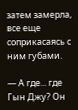затем замерла, все еще соприкасаясь с ним губами.

— А где... где Гын Джу? Он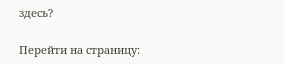здесь?

Перейти на страницу: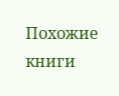Похожие книги